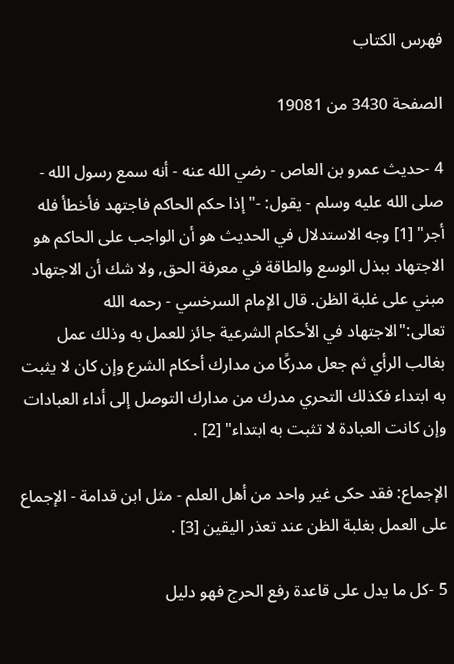فهرس الكتاب

الصفحة 3430 من 19081

4 -حديث عمرو بن العاص - رضي الله عنه - أنه سمع رسول الله - صلى الله عليه وسلم - يقول: -"إذا حكم الحاكم فاجتهد فأخطأ فله أجر" [1] وجه الاستدلال في الحديث هو أن الواجب على الحاكم هو الاجتهاد ببذل الوسع والطاقة في معرفة الحق, ولا شك أن الاجتهاد مبني على غلبة الظن. قال الإمام السرخسي - رحمه الله تعالى:"الاجتهاد في الأحكام الشرعية جائز للعمل به وذلك عمل بغالب الرأي ثم جعل مدركًا من مدارك أحكام الشرع وإن كان لا يثبت به ابتداء فكذلك التحري مدرك من مدارك التوصل إلى أداء العبادات وإن كانت العبادة لا تثبت به ابتداء" [2] .

الإجماع: فقد حكى غير واحد من أهل العلم - مثل ابن قدامة - الإجماع على العمل بغلبة الظن عند تعذر اليقين [3] .

5 -كل ما يدل على قاعدة رفع الحرج فهو دليل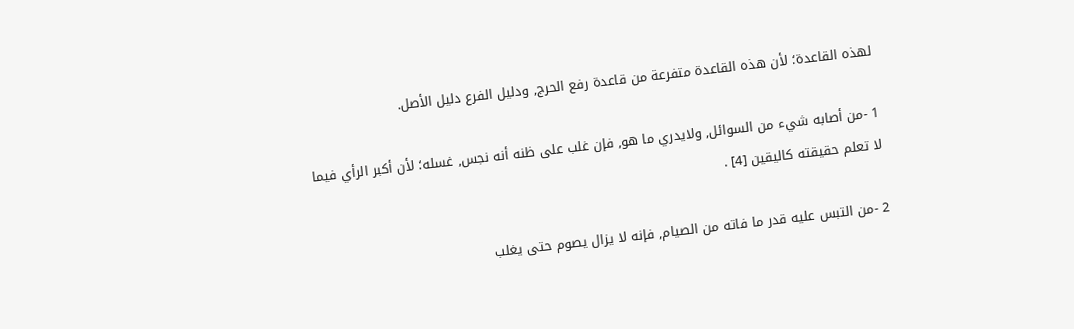لهذه القاعدة؛ لأن هذه القاعدة متفرعة من قاعدة رفع الحرج, ودليل الفرع دليل الأصل.

1 -من أصابه شيء من السوائل, ولايدري ما هو, فإن غلب على ظنه أنه نجس, غسله؛ لأن أكبر الرأي فيما لا تعلم حقيقته كاليقين [4] .

2 -من التبس عليه قدر ما فاته من الصيام, فإنه لا يزال يصوم حتى يغلب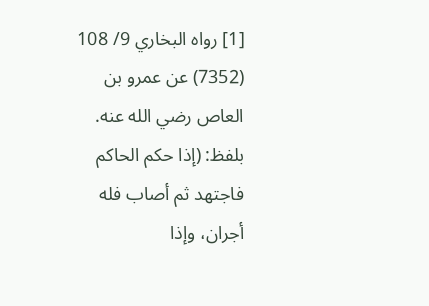[1] رواه البخاري 9/ 108 (7352) عن عمرو بن العاص رضي الله عنه. بلفظ: (إذا حكم الحاكم فاجتهد ثم أصاب فله أجران، وإذا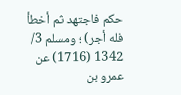حكم فاجتهد ثم أخطأ فله أجر) ؛ ومسلم 3/ 1342 (1716) عن عمرو بن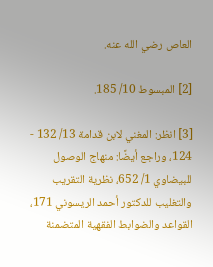العاص رضي الله عنه.

[2] المبسوط 10/ 185.

[3] انظر: المغني لابن قدامة 13/ 132 - 124، وراجع أيضًا: منهاج الوصول للبيضاوي 1/ 652، نظرية التقريب والتغليب للدكتور أحمد الريسوني 171، القواعد والضوابط الفقهية المتضمنة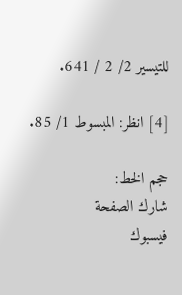للتيسير 2/ 2 / 641.

[4] انظر: المبسوط 1/ 85.

حجم الخط:
شارك الصفحة
فيسبوك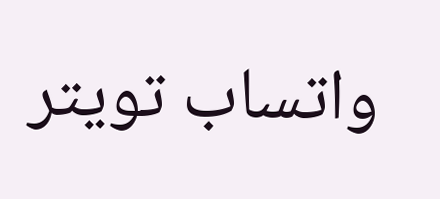واتساب تويتر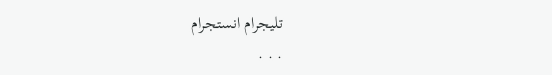تليجرام انستجرام
. . .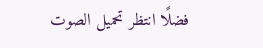فضلًا انتظر تحميل الصوت